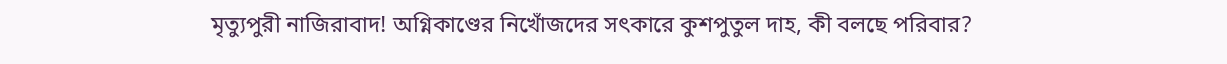মৃত্যুপুরী নাজিরাবাদ! অগ্নিকাণ্ডের নিখোঁজদের সৎকারে কুশপুতুল দাহ, কী বলছে পরিবার?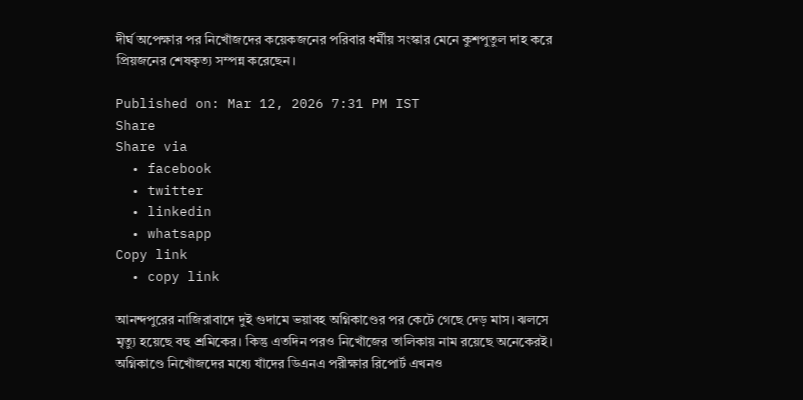দীর্ঘ অপেক্ষার পর নিখোঁজদের কয়েকজনের পরিবার ধর্মীয় সংস্কার মেনে কুশপুতুল দাহ করে প্রিয়জনের শেষকৃত্য সম্পন্ন করেছেন।

Published on: Mar 12, 2026 7:31 PM IST
Share
Share via
  • facebook
  • twitter
  • linkedin
  • whatsapp
Copy link
  • copy link

আনন্দপুরের নাজিরাবাদে দুই গুদামে ভয়াবহ অগ্নিকাণ্ডের পর কেটে গেছে দেড় মাস। ঝলসে মৃত্যু হয়েছে বহু শ্রমিকের। কিন্তু এতদিন পরও নিখোঁজের তালিকায় নাম রয়েছে অনেকেরই। অগ্নিকাণ্ডে নিখোঁজদের মধ্যে যাঁদের ডিএনএ পরীক্ষার রিপোর্ট এখনও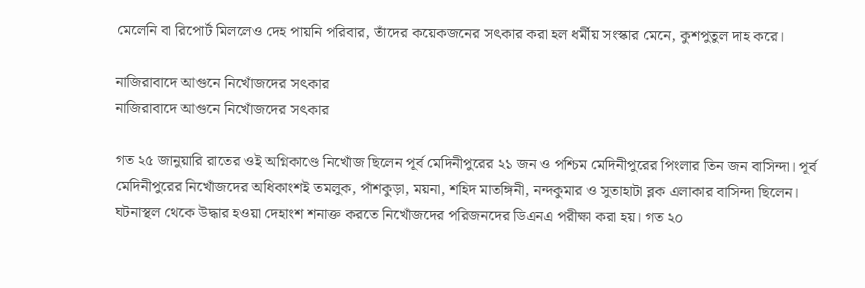মেলেনি বা রিপোর্ট মিললেও দেহ পায়নি পরিবার, তাঁদের কয়েকজনের সৎকার করা হল ধর্মীয় সংস্কার মেনে, কুশপুতুল দাহ করে।

নাজিরাবাদে আগুনে নিখোঁজদের সৎকার
নাজিরাবাদে আগুনে নিখোঁজদের সৎকার

গত ২৫ জানুয়ারি রাতের ওই অগ্নিকাণ্ডে নিখোঁজ ছিলেন পূর্ব মেদিনীপুরের ২১ জন ও পশ্চিম মেদিনীপুরের পিংলার তিন জন বাসিন্দা। পূর্ব মেদিনীপুরের নিখোঁজদের অধিকাংশই তমলুক, পাঁশকুড়া, ময়না, শহিদ মাতঙ্গিনী, নন্দকুমার ও সুতাহাটা ব্লক এলাকার বাসিন্দা ছিলেন। ঘটনাস্থল থেকে উদ্ধার হওয়া দেহাংশ শনাক্ত করতে নিখোঁজদের পরিজনদের ডিএনএ পরীক্ষা করা হয়। গত ২০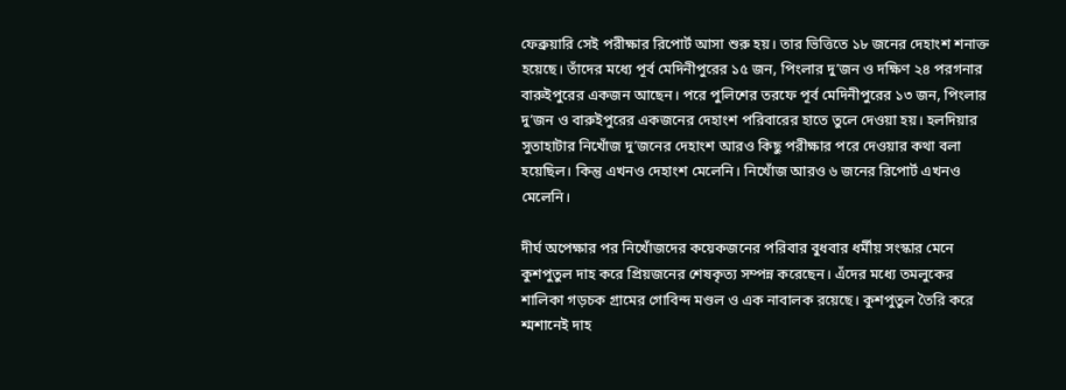ফেব্রুয়ারি সেই পরীক্ষার রিপোর্ট আসা শুরু হয়। তার ভিত্তিতে ১৮ জনের দেহাংশ শনাক্ত হয়েছে। তাঁদের মধ্যে পূর্ব মেদিনীপুরের ১৫ জন, পিংলার দু’জন ও দক্ষিণ ২৪ পরগনার বারুইপুরের একজন আছেন। পরে পুলিশের তরফে পূর্ব মেদিনীপুরের ১৩ জন, পিংলার দু’জন ও বারুইপুরের একজনের দেহাংশ পরিবারের হাতে তুলে দেওয়া হয়। হলদিয়ার সুতাহাটার নিখোঁজ দু’জনের দেহাংশ আরও কিছু পরীক্ষার পরে দেওয়ার কথা বলা হয়েছিল। কিন্তু এখনও দেহাংশ মেলেনি। নিখোঁজ আরও ৬ জনের রিপোর্ট এখনও মেলেনি।

দীর্ঘ অপেক্ষার পর নিখোঁজদের কয়েকজনের পরিবার বুধবার ধর্মীয় সংস্কার মেনে কুশপুতুল দাহ করে প্রিয়জনের শেষকৃত্য সম্পন্ন করেছেন। এঁদের মধ্যে তমলুকের শালিকা গড়চক গ্রামের গোবিন্দ মণ্ডল ও এক নাবালক রয়েছে। কুশপুতুল তৈরি করে শ্মশানেই দাহ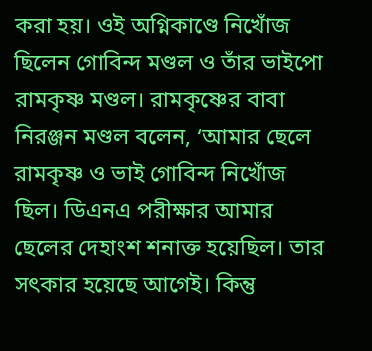করা হয়। ওই অগ্নিকাণ্ডে নিখোঁজ ছিলেন গোবিন্দ মণ্ডল ও তাঁর ভাইপো রামকৃষ্ণ মণ্ডল। রামকৃষ্ণের বাবা নিরঞ্জন মণ্ডল বলেন, ‘আমার ছেলে রামকৃষ্ণ ও ভাই গোবিন্দ নিখোঁজ ছিল। ডিএনএ পরীক্ষার আমার ছেলের দেহাংশ শনাক্ত হয়েছিল। তার সৎকার হয়েছে আগেই। কিন্তু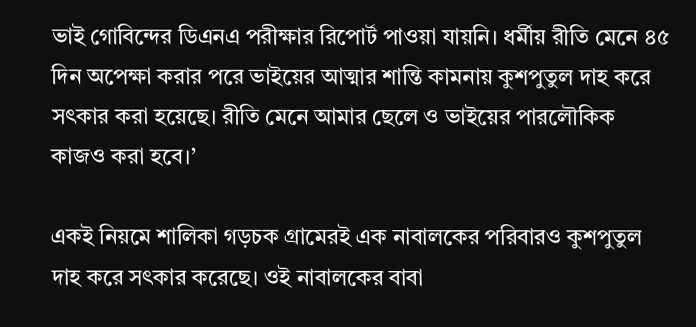ভাই গোবিন্দের ডিএনএ পরীক্ষার রিপোর্ট পাওয়া যায়নি। ধর্মীয় রীতি মেনে ৪৫ দিন অপেক্ষা করার পরে ভাইয়ের আত্মার শান্তি কামনায় কুশপুতুল দাহ করে সৎকার করা হয়েছে। রীতি মেনে আমার ছেলে ও ভাইয়ের পারলৌকিক কাজও করা হবে।’

একই নিয়মে শালিকা গড়চক গ্রামেরই এক নাবালকের পরিবারও কুশপুতুল দাহ করে সৎকার করেছে। ওই নাবালকের বাবা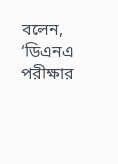বলেন, ‘ডিএনএ পরীক্ষার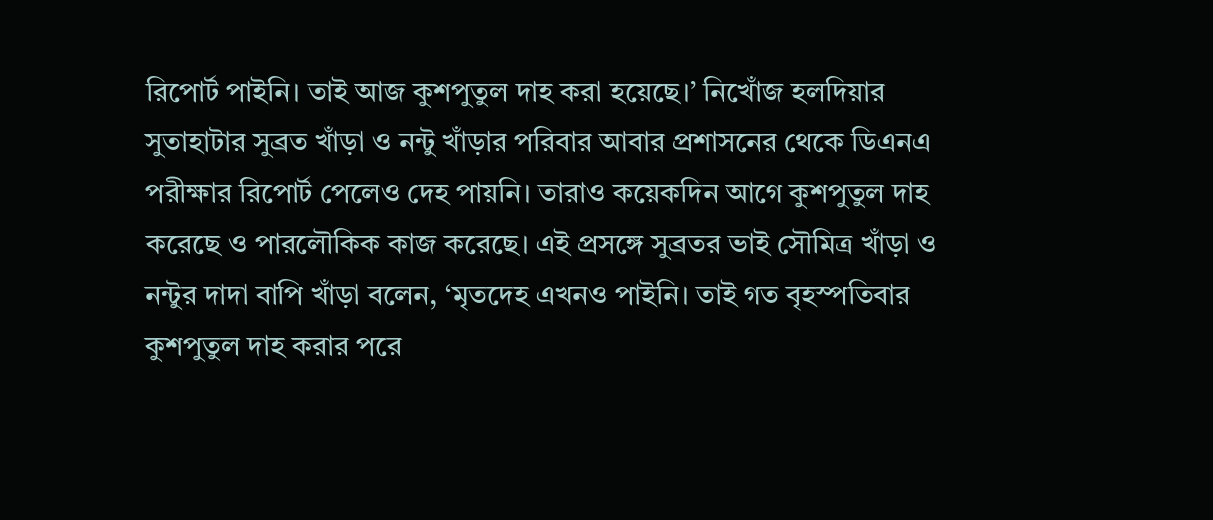রিপোর্ট পাইনি। তাই আজ কুশপুতুল দাহ করা হয়েছে।’ নিখোঁজ হলদিয়ার সুতাহাটার সুব্রত খাঁড়া ও নন্টু খাঁড়ার পরিবার আবার প্রশাসনের থেকে ডিএনএ পরীক্ষার রিপোর্ট পেলেও দেহ পায়নি। তারাও কয়েকদিন আগে কুশপুতুল দাহ করেছে ও পারলৌকিক কাজ করেছে। এই প্রসঙ্গে সুব্রতর ভাই সৌমিত্র খাঁড়া ও নন্টুর দাদা বাপি খাঁড়া বলেন, ‘মৃতদেহ এখনও পাইনি। তাই গত বৃহস্পতিবার কুশপুতুল দাহ করার পরে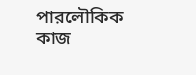পারলৌকিক কাজ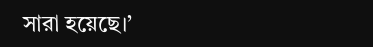সারা হয়েছে।’